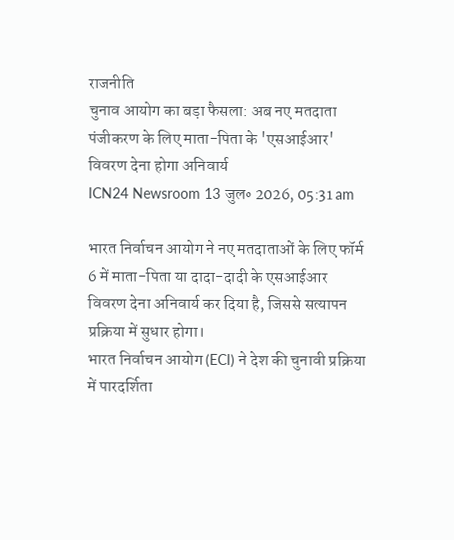राजनीति
चुनाव आयोग का बड़ा फैसला: अब नए मतदाता पंजीकरण के लिए माता-पिता के 'एसआईआर' विवरण देना होगा अनिवार्य
ICN24 Newsroom 13 जुल॰ 2026, 05:31 am

भारत निर्वाचन आयोग ने नए मतदाताओं के लिए फॉर्म 6 में माता-पिता या दादा-दादी के एसआईआर विवरण देना अनिवार्य कर दिया है, जिससे सत्यापन प्रक्रिया में सुधार होगा।
भारत निर्वाचन आयोग (ECI) ने देश की चुनावी प्रक्रिया में पारदर्शिता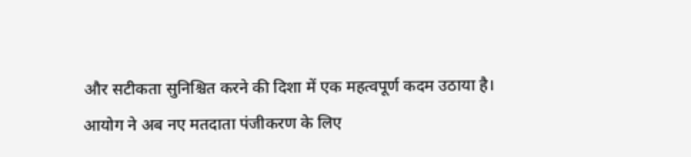और सटीकता सुनिश्चित करने की दिशा में एक महत्वपूर्ण कदम उठाया है। आयोग ने अब नए मतदाता पंजीकरण के लिए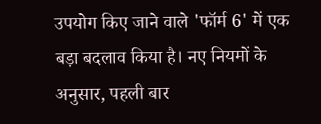उपयोग किए जाने वाले 'फॉर्म 6' में एक बड़ा बदलाव किया है। नए नियमों के अनुसार, पहली बार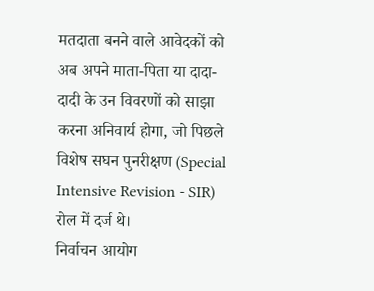मतदाता बनने वाले आवेदकों को अब अपने माता-पिता या दादा-दादी के उन विवरणों को साझा करना अनिवार्य होगा, जो पिछले विशेष सघन पुनरीक्षण (Special Intensive Revision - SIR) रोल में दर्ज थे।
निर्वाचन आयोग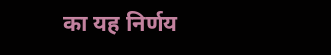का यह निर्णय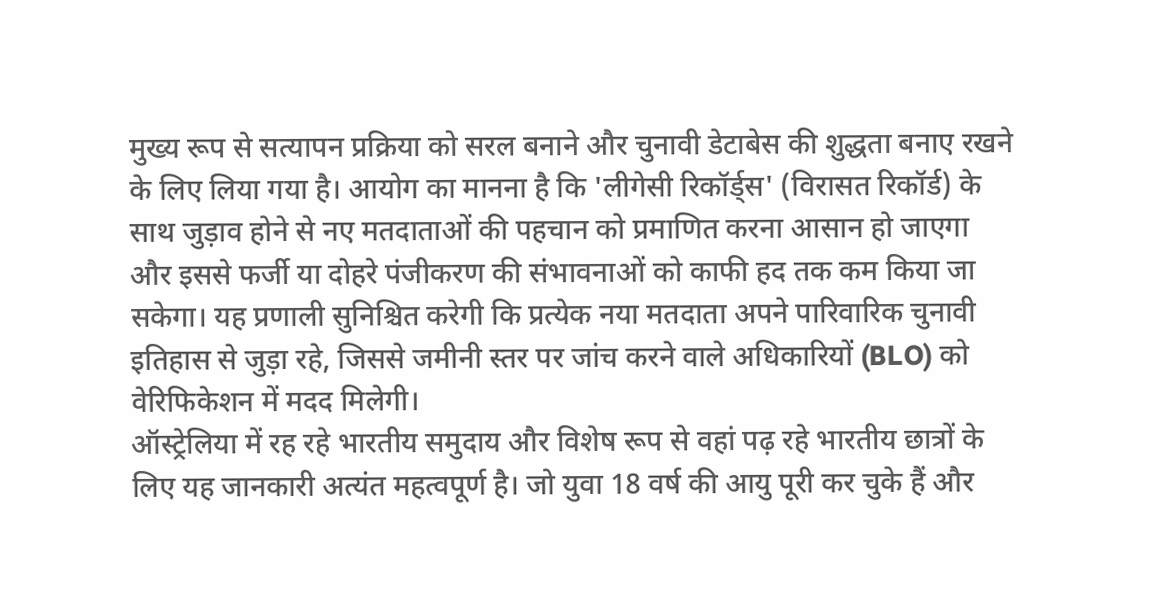मुख्य रूप से सत्यापन प्रक्रिया को सरल बनाने और चुनावी डेटाबेस की शुद्धता बनाए रखने के लिए लिया गया है। आयोग का मानना है कि 'लीगेसी रिकॉर्ड्स' (विरासत रिकॉर्ड) के साथ जुड़ाव होने से नए मतदाताओं की पहचान को प्रमाणित करना आसान हो जाएगा और इससे फर्जी या दोहरे पंजीकरण की संभावनाओं को काफी हद तक कम किया जा सकेगा। यह प्रणाली सुनिश्चित करेगी कि प्रत्येक नया मतदाता अपने पारिवारिक चुनावी इतिहास से जुड़ा रहे, जिससे जमीनी स्तर पर जांच करने वाले अधिकारियों (BLO) को वेरिफिकेशन में मदद मिलेगी।
ऑस्ट्रेलिया में रह रहे भारतीय समुदाय और विशेष रूप से वहां पढ़ रहे भारतीय छात्रों के लिए यह जानकारी अत्यंत महत्वपूर्ण है। जो युवा 18 वर्ष की आयु पूरी कर चुके हैं और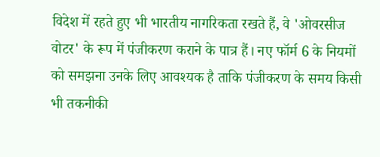विदेश में रहते हुए भी भारतीय नागरिकता रखते हैं, वे 'ओवरसीज वोटर' के रूप में पंजीकरण कराने के पात्र हैं। नए फॉर्म 6 के नियमों को समझना उनके लिए आवश्यक है ताकि पंजीकरण के समय किसी भी तकनीकी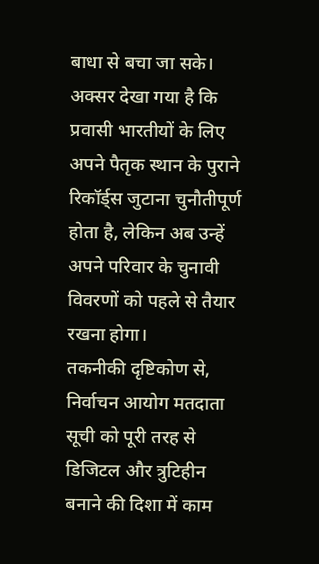बाधा से बचा जा सके। अक्सर देखा गया है कि प्रवासी भारतीयों के लिए अपने पैतृक स्थान के पुराने रिकॉर्ड्स जुटाना चुनौतीपूर्ण होता है, लेकिन अब उन्हें अपने परिवार के चुनावी विवरणों को पहले से तैयार रखना होगा।
तकनीकी दृष्टिकोण से, निर्वाचन आयोग मतदाता सूची को पूरी तरह से डिजिटल और त्रुटिहीन बनाने की दिशा में काम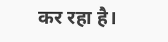कर रहा है।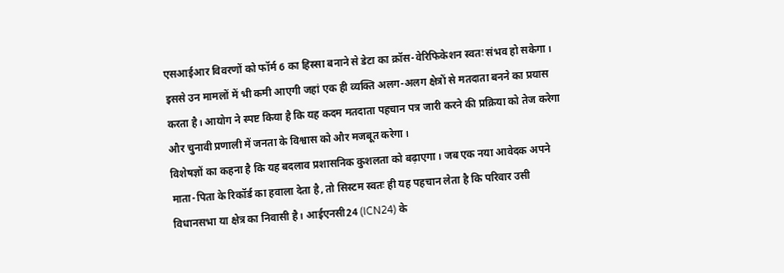एसआईआर विवरणों को फॉर्म 6 का हिस्सा बनाने से डेटा का क्रॉस-वेरिफिकेशन स्वतः संभव हो सकेगा। इससे उन मामलों में भी कमी आएगी जहां एक ही व्यक्ति अलग-अलग क्षेत्रों से मतदाता बनने का प्रयास करता है। आयोग ने स्पष्ट किया है कि यह कदम मतदाता पहचान पत्र जारी करने की प्रक्रिया को तेज करेगा और चुनावी प्रणाली में जनता के विश्वास को और मजबूत करेगा।
विशेषज्ञों का कहना है कि यह बदलाव प्रशासनिक कुशलता को बढ़ाएगा। जब एक नया आवेदक अपने माता-पिता के रिकॉर्ड का हवाला देता है, तो सिस्टम स्वतः ही यह पहचान लेता है कि परिवार उसी विधानसभा या क्षेत्र का निवासी है। आईएनसी24 (ICN24) के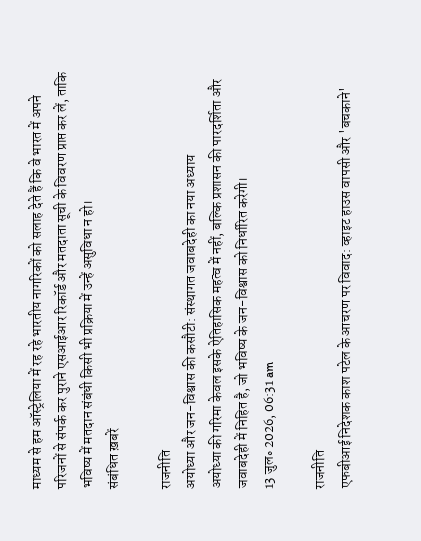माध्यम से हम ऑस्ट्रेलिया में रह रहे भारतीय नागरिकों को सलाह देते हैं कि वे भारत में अपने परिजनों से संपर्क कर पुराने एसआईआर रिकॉर्ड और मतदाता सूची के विवरण प्राप्त कर लें, ताकि भविष्य में मतदान संबंधी किसी भी प्रक्रिया में उन्हें असुविधा न हो।
संबंधित ख़बरें

राजनीति
अयोध्या और जन-विश्वास की कसौटी: संस्थागत जवाबदेही का नया अध्याय
अयोध्या की गरिमा केवल इसके ऐतिहासिक महत्व में नहीं, बल्कि प्रशासन की पारदर्शिता और जवाबदेही में निहित है, जो भविष्य के जन-विश्वास को निर्धारित करेगी।
13 जुल॰ 2026, 06:31 am

राजनीति
एफबीआई निदेशक काश पटेल के आचरण पर विवाद: व्हाइट हाउस वापसी और 'बचकाने'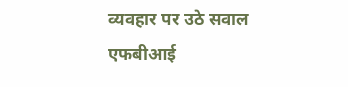व्यवहार पर उठे सवाल
एफबीआई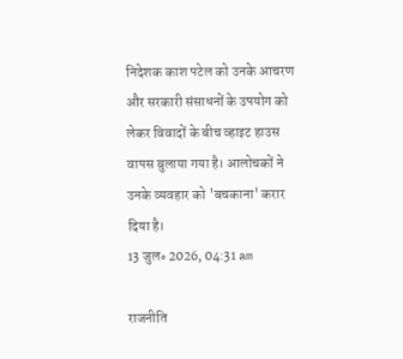निदेशक काश पटेल को उनके आचरण और सरकारी संसाधनों के उपयोग को लेकर विवादों के बीच व्हाइट हाउस वापस बुलाया गया है। आलोचकों ने उनके व्यवहार को 'बचकाना' करार दिया है।
13 जुल॰ 2026, 04:31 am

राजनीति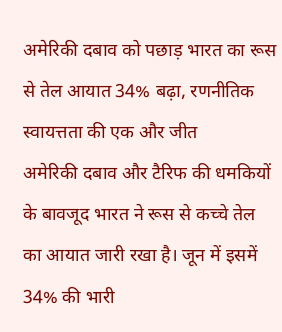अमेरिकी दबाव को पछाड़ भारत का रूस से तेल आयात 34% बढ़ा, रणनीतिक स्वायत्तता की एक और जीत
अमेरिकी दबाव और टैरिफ की धमकियों के बावजूद भारत ने रूस से कच्चे तेल का आयात जारी रखा है। जून में इसमें 34% की भारी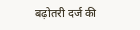बढ़ोतरी दर्ज की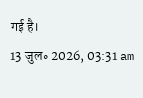गई है।
13 जुल॰ 2026, 03:31 am